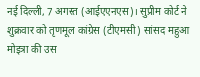नई दिल्ली, 7 अगस्त (आईएएनएस)। सुप्रीम कोर्ट ने शुक्रवार को तृणमूल कांग्रेस (टीएमसी) सांसद महुआ मोइत्रा की उस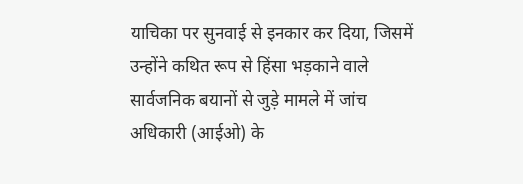याचिका पर सुनवाई से इनकार कर दिया, जिसमें उन्होंने कथित रूप से हिंसा भड़काने वाले सार्वजनिक बयानों से जुड़े मामले में जांच अधिकारी (आईओ) के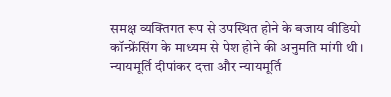समक्ष व्यक्तिगत रूप से उपस्थित होने के बजाय वीडियो कॉन्फ्रेंसिंग के माध्यम से पेश होने की अनुमति मांगी थी।
न्यायमूर्ति दीपांकर दत्ता और न्यायमूर्ति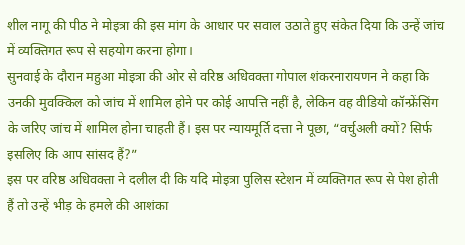शील नागू की पीठ ने मोइत्रा की इस मांग के आधार पर सवाल उठाते हुए संकेत दिया कि उन्हें जांच में व्यक्तिगत रूप से सहयोग करना होगा।
सुनवाई के दौरान महुआ मोइत्रा की ओर से वरिष्ठ अधिवक्ता गोपाल शंकरनारायणन ने कहा कि उनकी मुवक्किल को जांच में शामिल होने पर कोई आपत्ति नहीं है, लेकिन वह वीडियो कॉन्फ्रेंसिंग के जरिए जांच में शामिल होना चाहती हैं। इस पर न्यायमूर्ति दत्ता ने पूछा, “वर्चुअली क्यों? सिर्फ इसलिए कि आप सांसद हैं?”
इस पर वरिष्ठ अधिवक्ता ने दलील दी कि यदि मोइत्रा पुलिस स्टेशन में व्यक्तिगत रूप से पेश होती हैं तो उन्हें भीड़ के हमले की आशंका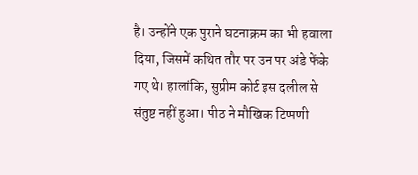है। उन्होंने एक पुराने घटनाक्रम का भी हवाला दिया, जिसमें कथित तौर पर उन पर अंडे फेंके गए थे। हालांकि, सुप्रीम कोर्ट इस दलील से संतुष्ट नहीं हुआ। पीठ ने मौखिक टिप्पणी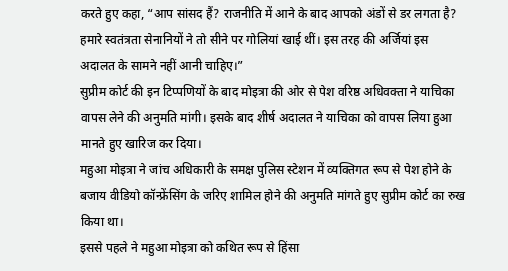करते हुए कहा, “आप सांसद हैं? राजनीति में आने के बाद आपको अंडों से डर लगता है? हमारे स्वतंत्रता सेनानियों ने तो सीने पर गोलियां खाई थीं। इस तरह की अर्जियां इस अदालत के सामने नहीं आनी चाहिए।”
सुप्रीम कोर्ट की इन टिप्पणियों के बाद मोइत्रा की ओर से पेश वरिष्ठ अधिवक्ता ने याचिका वापस लेने की अनुमति मांगी। इसके बाद शीर्ष अदालत ने याचिका को वापस लिया हुआ मानते हुए खारिज कर दिया।
महुआ मोइत्रा ने जांच अधिकारी के समक्ष पुलिस स्टेशन में व्यक्तिगत रूप से पेश होने के बजाय वीडियो कॉन्फ्रेंसिंग के जरिए शामिल होने की अनुमति मांगते हुए सुप्रीम कोर्ट का रुख किया था।
इससे पहले ने महुआ मोइत्रा को कथित रूप से हिंसा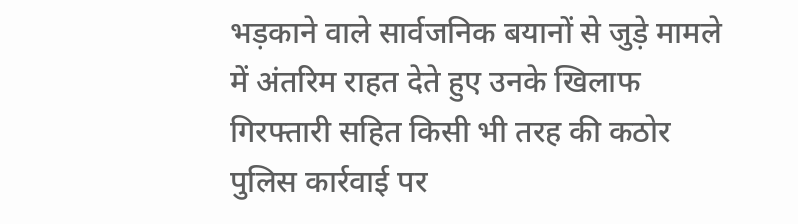भड़काने वाले सार्वजनिक बयानों से जुड़े मामले में अंतरिम राहत देते हुए उनके खिलाफ गिरफ्तारी सहित किसी भी तरह की कठोर पुलिस कार्रवाई पर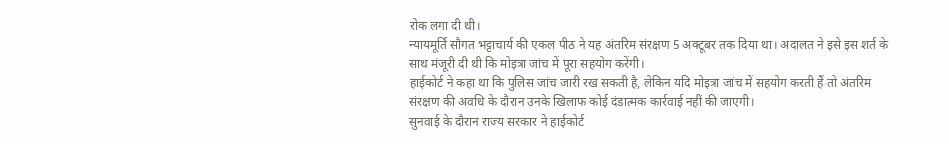रोक लगा दी थी।
न्यायमूर्ति सौगत भट्टाचार्य की एकल पीठ ने यह अंतरिम संरक्षण 5 अक्टूबर तक दिया था। अदालत ने इसे इस शर्त के साथ मंजूरी दी थी कि मोइत्रा जांच में पूरा सहयोग करेंगी।
हाईकोर्ट ने कहा था कि पुलिस जांच जारी रख सकती है, लेकिन यदि मोइत्रा जांच में सहयोग करती हैं तो अंतरिम संरक्षण की अवधि के दौरान उनके खिलाफ कोई दंडात्मक कार्रवाई नहीं की जाएगी।
सुनवाई के दौरान राज्य सरकार ने हाईकोर्ट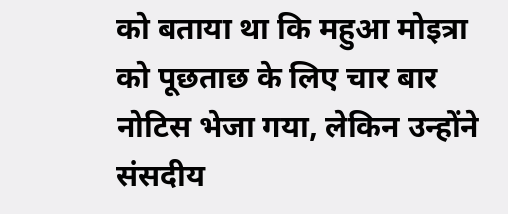को बताया था कि महुआ मोइत्रा को पूछताछ के लिए चार बार नोटिस भेजा गया, लेकिन उन्होंने संसदीय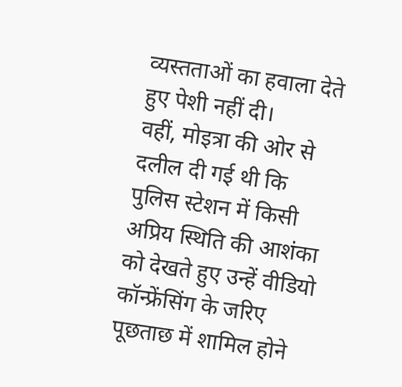व्यस्तताओं का हवाला देते हुए पेशी नहीं दी।
वहीं, मोइत्रा की ओर से दलील दी गई थी कि पुलिस स्टेशन में किसी अप्रिय स्थिति की आशंका को देखते हुए उन्हें वीडियो कॉन्फ्रेंसिंग के जरिए पूछताछ में शामिल होने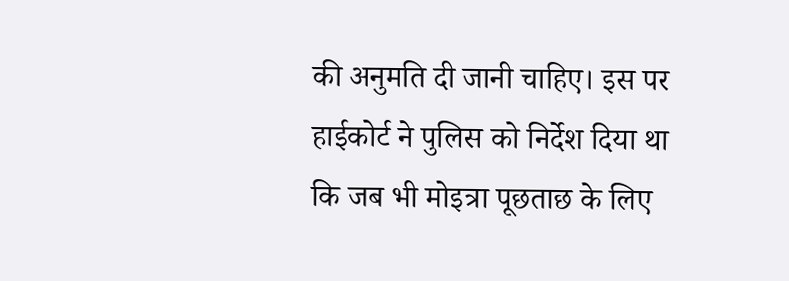की अनुमति दी जानी चाहिए। इस पर हाईकोर्ट ने पुलिस को निर्देश दिया था कि जब भी मोइत्रा पूछताछ के लिए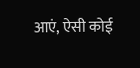आएं, ऐसी कोई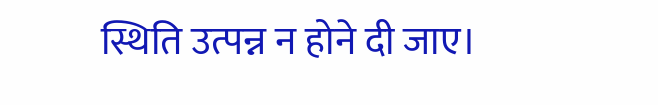स्थिति उत्पन्न न होने दी जाए।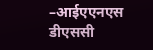–आईएएनएस
डीएससी